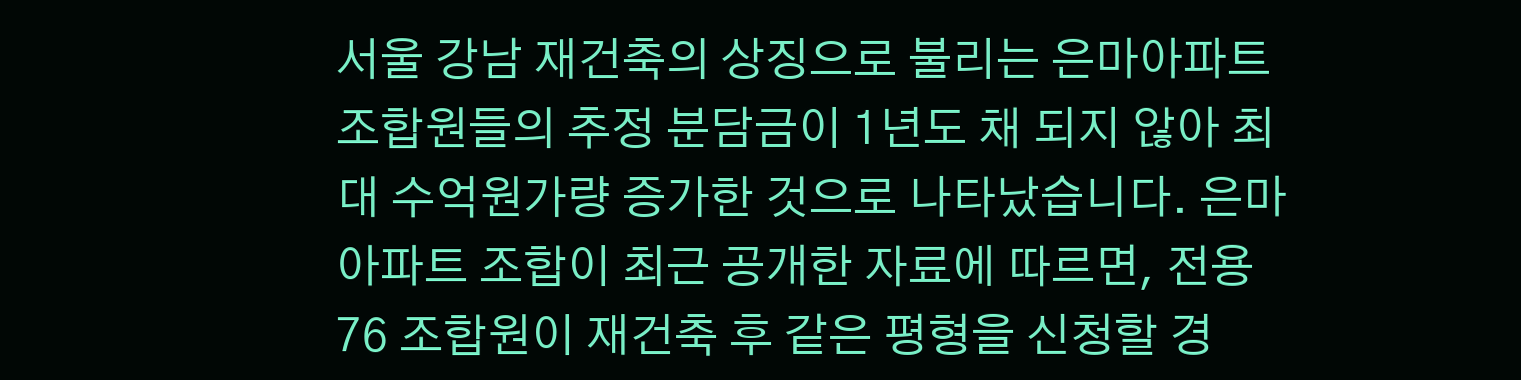서울 강남 재건축의 상징으로 불리는 은마아파트 조합원들의 추정 분담금이 1년도 채 되지 않아 최대 수억원가량 증가한 것으로 나타났습니다. 은마아파트 조합이 최근 공개한 자료에 따르면, 전용 76 조합원이 재건축 후 같은 평형을 신청할 경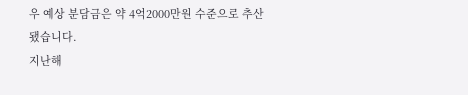우 예상 분담금은 약 4억2000만원 수준으로 추산됐습니다.
지난해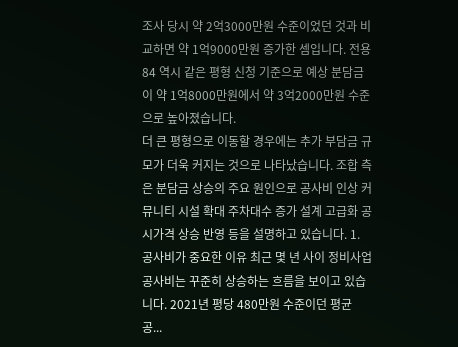조사 당시 약 2억3000만원 수준이었던 것과 비교하면 약 1억9000만원 증가한 셈입니다. 전용 84 역시 같은 평형 신청 기준으로 예상 분담금이 약 1억8000만원에서 약 3억2000만원 수준으로 높아졌습니다.
더 큰 평형으로 이동할 경우에는 추가 부담금 규모가 더욱 커지는 것으로 나타났습니다. 조합 측은 분담금 상승의 주요 원인으로 공사비 인상 커뮤니티 시설 확대 주차대수 증가 설계 고급화 공시가격 상승 반영 등을 설명하고 있습니다. 1.
공사비가 중요한 이유 최근 몇 년 사이 정비사업 공사비는 꾸준히 상승하는 흐름을 보이고 있습니다. 2021년 평당 480만원 수준이던 평균 공...